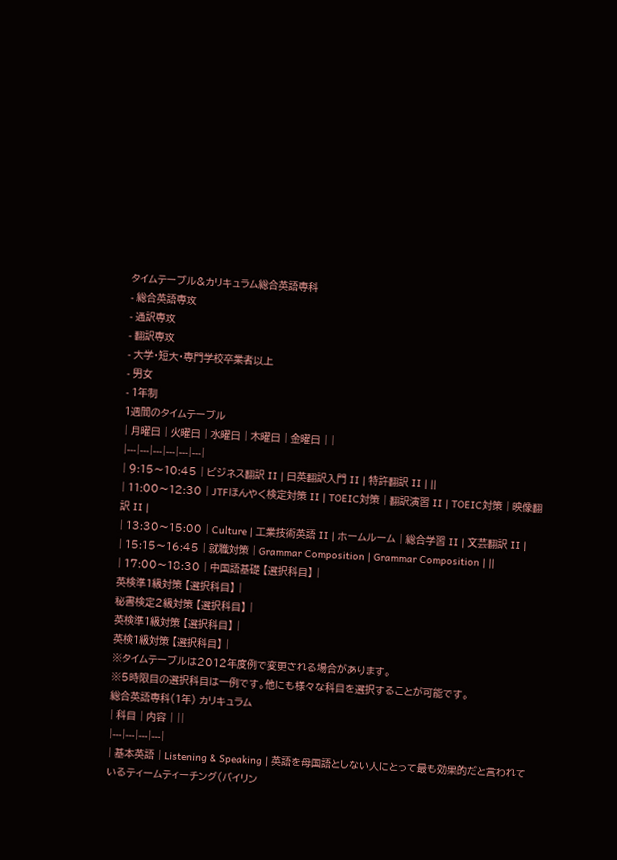タイムテーブル&カリキュラム総合英語専科
- 総合英語専攻
- 通訳専攻
- 翻訳専攻
- 大学・短大・専門学校卒業者以上
- 男女
- 1年制
1週間のタイムテーブル
| 月曜日 | 火曜日 | 水曜日 | 木曜日 | 金曜日 | |
|---|---|---|---|---|---|
| 9:15〜10:45 | ビジネス翻訳 II | 日英翻訳入門 II | 特許翻訳 II | ||
| 11:00〜12:30 | JTFほんやく検定対策 II | TOEIC対策 | 翻訳演習 II | TOEIC対策 | 映像翻訳 II |
| 13:30〜15:00 | Culture | 工業技術英語 II | ホームルーム | 総合学習 II | 文芸翻訳 II |
| 15:15〜16:45 | 就職対策 | Grammar Composition | Grammar Composition | ||
| 17:00〜18:30 | 中国語基礎 【選択科目】 |
英検準1級対策 【選択科目】 |
秘書検定2級対策 【選択科目】 |
英検準1級対策 【選択科目】 |
英検1級対策 【選択科目】 |
※タイムテーブルは2012年度例で変更される場合があります。
※5時限目の選択科目は一例です。他にも様々な科目を選択することが可能です。
総合英語専科(1年) カリキュラム
| 科目 | 内容 | ||
|---|---|---|---|
| 基本英語 | Listening & Speaking | 英語を母国語としない人にとって最も効果的だと言われているティームティーチング(バイリン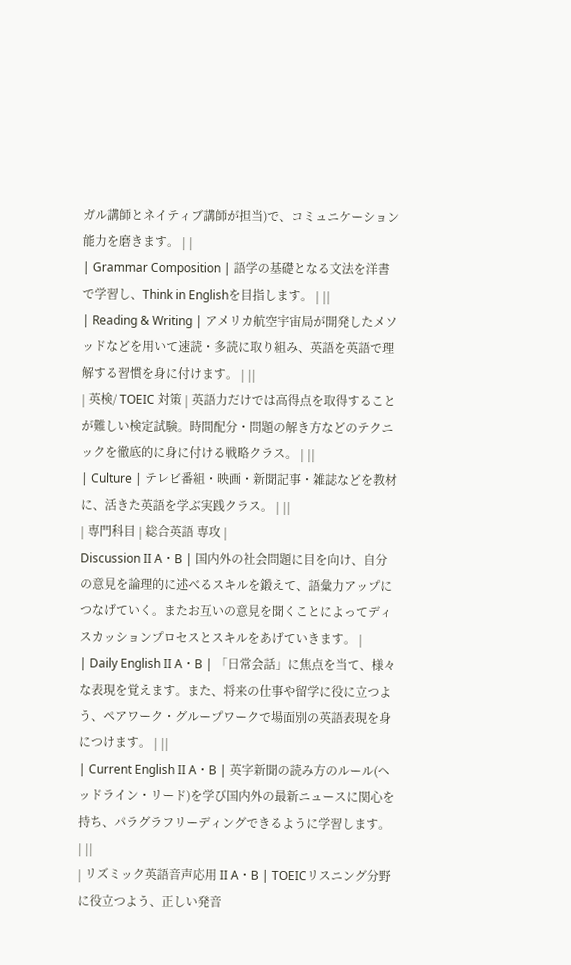ガル講師とネイティブ講師が担当)で、コミュニケーション能力を磨きます。 | |
| Grammar Composition | 語学の基礎となる文法を洋書で学習し、Think in Englishを目指します。 | ||
| Reading & Writing | アメリカ航空宇宙局が開発したメソッドなどを用いて速読・多読に取り組み、英語を英語で理解する習慣を身に付けます。 | ||
| 英検/ TOEIC 対策 | 英語力だけでは高得点を取得することが難しい検定試験。時間配分・問題の解き方などのテクニックを徹底的に身に付ける戦略クラス。 | ||
| Culture | テレビ番組・映画・新聞記事・雑誌などを教材に、活きた英語を学ぶ実践クラス。 | ||
| 専門科目 | 総合英語 専攻 |
Discussion II A・B | 国内外の社会問題に目を向け、自分の意見を論理的に述べるスキルを鍛えて、語彙力アップにつなげていく。またお互いの意見を聞くことによってディスカッションプロセスとスキルをあげていきます。 |
| Daily English II A・B | 「日常会話」に焦点を当て、様々な表現を覚えます。また、将来の仕事や留学に役に立つよう、ペアワーク・グループワークで場面別の英語表現を身につけます。 | ||
| Current English II A・B | 英字新聞の読み方のルール(ヘッドライン・リード)を学び国内外の最新ニュースに関心を持ち、パラグラフリーディングできるように学習します。 | ||
| リズミック英語音声応用 II A・B | TOEICリスニング分野に役立つよう、正しい発音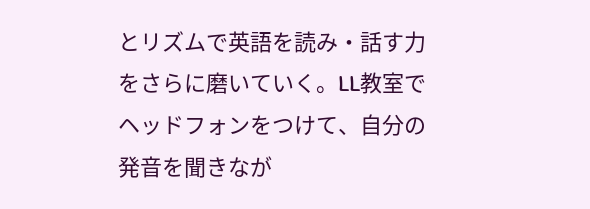とリズムで英語を読み・話す力をさらに磨いていく。LL教室でヘッドフォンをつけて、自分の発音を聞きなが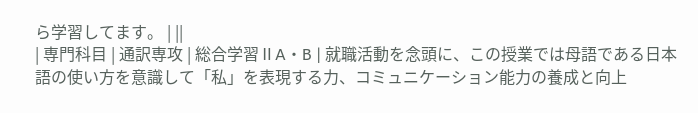ら学習してます。 | ||
| 専門科目 | 通訳専攻 | 総合学習ⅡA・B | 就職活動を念頭に、この授業では母語である日本語の使い方を意識して「私」を表現する力、コミュニケーション能力の養成と向上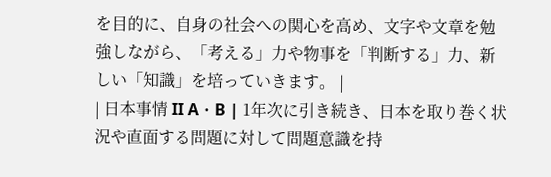を目的に、自身の社会への関心を高め、文字や文章を勉強しながら、「考える」力や物事を「判断する」力、新しい「知識」を培っていきます。 |
| 日本事情 II A・B | 1年次に引き続き、日本を取り巻く状況や直面する問題に対して問題意識を持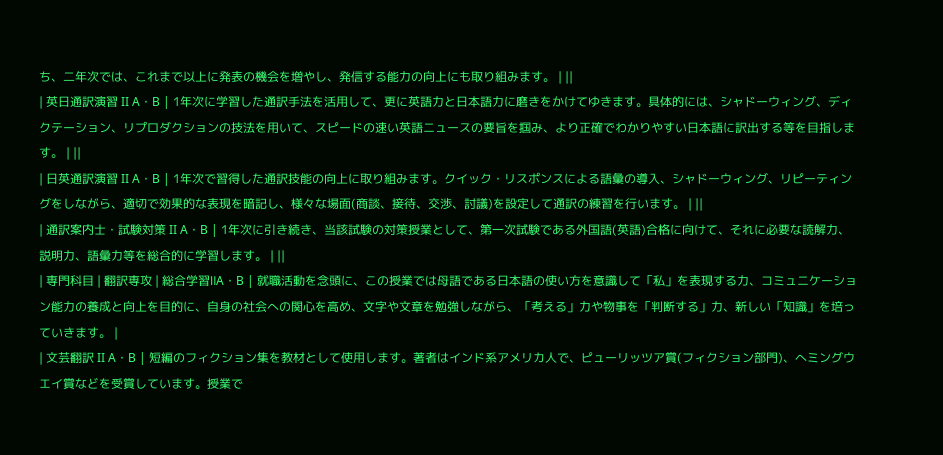ち、二年次では、これまで以上に発表の機会を増やし、発信する能力の向上にも取り組みます。 | ||
| 英日通訳演習 II A・B | 1年次に学習した通訳手法を活用して、更に英語力と日本語力に磨きをかけてゆきます。具体的には、シャドーウィング、ディクテーション、リプロダクションの技法を用いて、スピードの速い英語ニュースの要旨を掴み、より正確でわかりやすい日本語に訳出する等を目指します。 | ||
| 日英通訳演習 II A・B | 1年次で習得した通訳技能の向上に取り組みます。クイック・リスポンスによる語彙の導入、シャドーウィング、リピーティングをしながら、適切で効果的な表現を暗記し、様々な場面(商談、接待、交渉、討議)を設定して通訳の練習を行います。 | ||
| 通訳案内士・試験対策 II A・B | 1年次に引き続き、当該試験の対策授業として、第一次試験である外国語(英語)合格に向けて、それに必要な読解力、説明力、語彙力等を総合的に学習します。 | ||
| 専門科目 | 翻訳専攻 | 総合学習ⅡA・B | 就職活動を念頭に、この授業では母語である日本語の使い方を意識して「私」を表現する力、コミュニケーション能力の養成と向上を目的に、自身の社会への関心を高め、文字や文章を勉強しながら、「考える」力や物事を「判断する」力、新しい「知識」を培っていきます。 |
| 文芸翻訳 II A・B | 短編のフィクション集を教材として使用します。著者はインド系アメリカ人で、ピューリッツア賞(フィクション部門)、へミングウエイ賞などを受賞しています。授業で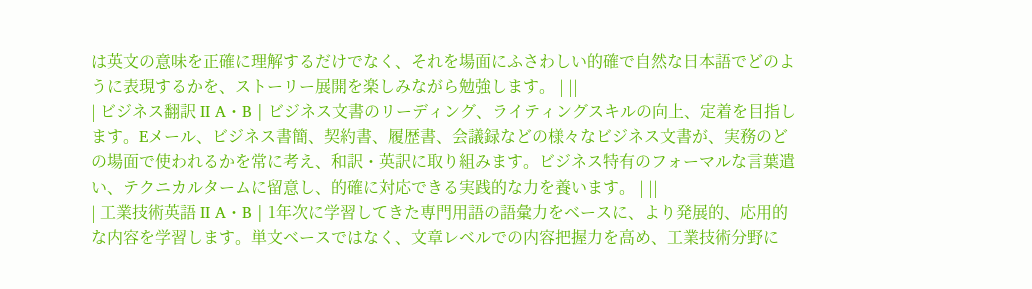は英文の意味を正確に理解するだけでなく、それを場面にふさわしい的確で自然な日本語でどのように表現するかを、ストーリー展開を楽しみながら勉強します。 | ||
| ビジネス翻訳 II A・B | ビジネス文書のリーディング、ライティングスキルの向上、定着を目指します。Eメール、ビジネス書簡、契約書、履歴書、会議録などの様々なビジネス文書が、実務のどの場面で使われるかを常に考え、和訳・英訳に取り組みます。ビジネス特有のフォーマルな言葉遣い、テクニカルタームに留意し、的確に対応できる実践的な力を養います。 | ||
| 工業技術英語 II A・B | 1年次に学習してきた専門用語の語彙力をベースに、より発展的、応用的な内容を学習します。単文ベースではなく、文章レベルでの内容把握力を高め、工業技術分野に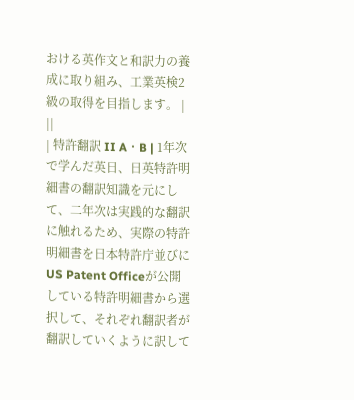おける英作文と和訳力の養成に取り組み、工業英検2級の取得を目指します。 | ||
| 特許翻訳 II A・B | 1年次で学んだ英日、日英特許明細書の翻訳知識を元にして、二年次は実践的な翻訳に触れるため、実際の特許明細書を日本特許庁並びにUS Patent Officeが公開している特許明細書から選択して、それぞれ翻訳者が翻訳していくように訳して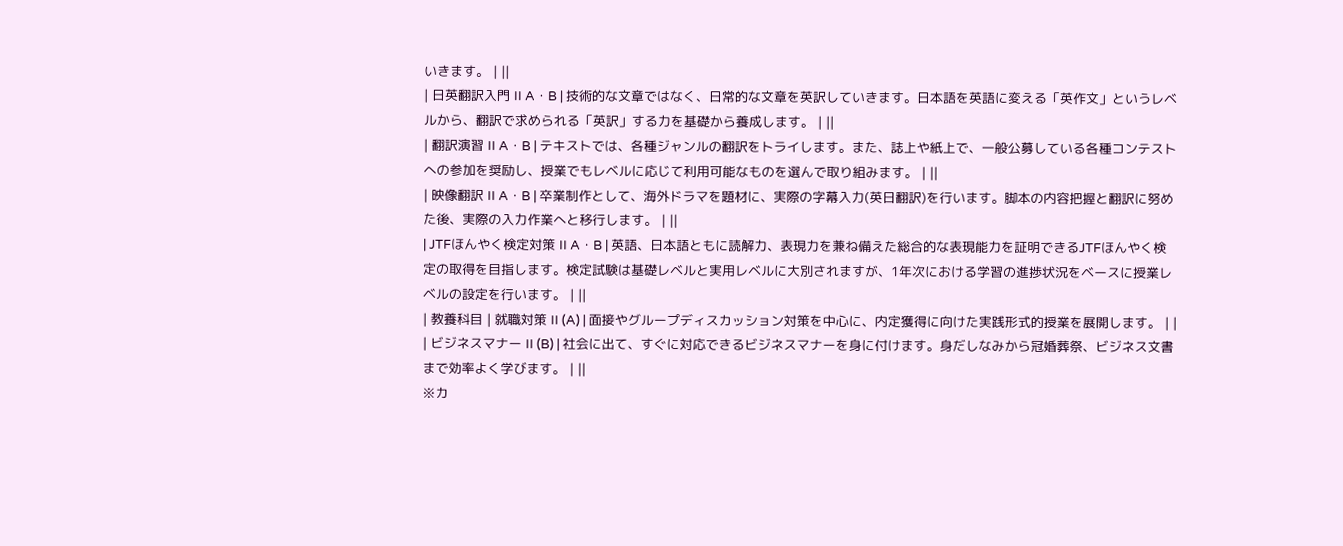いきます。 | ||
| 日英翻訳入門 II A・B | 技術的な文章ではなく、日常的な文章を英訳していきます。日本語を英語に変える「英作文」というレベルから、翻訳で求められる「英訳」する力を基礎から養成します。 | ||
| 翻訳演習 II A・B | テキストでは、各種ジャンルの翻訳をトライします。また、誌上や紙上で、一般公募している各種コンテストへの参加を奨励し、授業でもレベルに応じて利用可能なものを選んで取り組みます。 | ||
| 映像翻訳 II A・B | 卒業制作として、海外ドラマを題材に、実際の字幕入力(英日翻訳)を行います。脚本の内容把握と翻訳に努めた後、実際の入力作業へと移行します。 | ||
| JTFほんやく検定対策 II A・B | 英語、日本語ともに読解力、表現力を兼ね備えた総合的な表現能力を証明できるJTFほんやく検定の取得を目指します。検定試験は基礎レベルと実用レベルに大別されますが、1年次における学習の進捗状況をベースに授業レベルの設定を行います。 | ||
| 教養科目 | 就職対策 II (A) | 面接やグループディスカッション対策を中心に、内定獲得に向けた実践形式的授業を展開します。 | |
| ビジネスマナー II (B) | 社会に出て、すぐに対応できるビジネスマナーを身に付けます。身だしなみから冠婚葬祭、ビジネス文書まで効率よく学びます。 | ||
※カ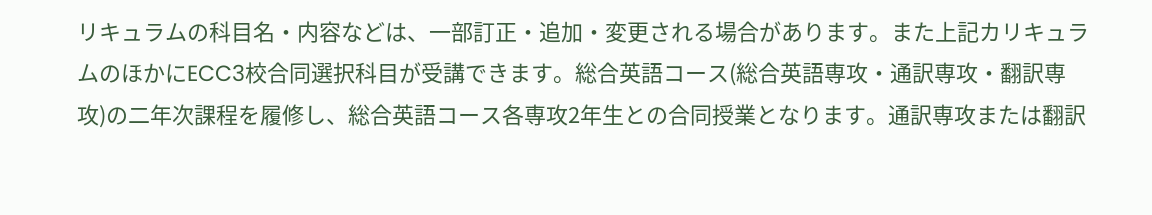リキュラムの科目名・内容などは、一部訂正・追加・変更される場合があります。また上記カリキュラムのほかにECC3校合同選択科目が受講できます。総合英語コース(総合英語専攻・通訳専攻・翻訳専攻)の二年次課程を履修し、総合英語コース各専攻2年生との合同授業となります。通訳専攻または翻訳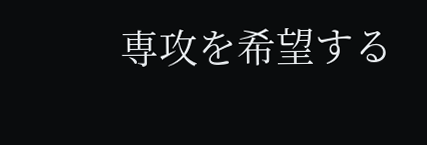専攻を希望する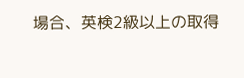場合、英検2級以上の取得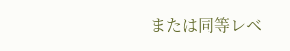または同等レベ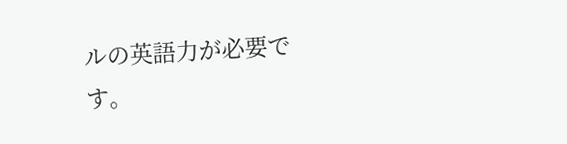ルの英語力が必要です。